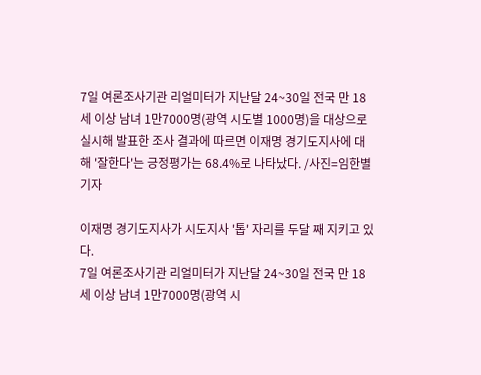7일 여론조사기관 리얼미터가 지난달 24~30일 전국 만 18세 이상 남녀 1만7000명(광역 시도별 1000명)을 대상으로 실시해 발표한 조사 결과에 따르면 이재명 경기도지사에 대해 '잘한다'는 긍정평가는 68.4%로 나타났다. /사진=임한별 기자

이재명 경기도지사가 시도지사 '톱' 자리를 두달 째 지키고 있다.
7일 여론조사기관 리얼미터가 지난달 24~30일 전국 만 18세 이상 남녀 1만7000명(광역 시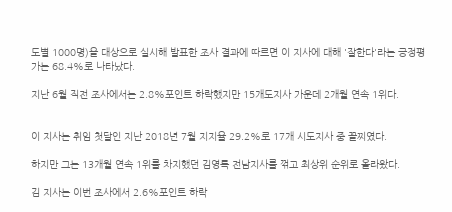도별 1000명)을 대상으로 실시해 발표한 조사 결과에 따르면 이 지사에 대해 '잘한다'라는 긍정평가는 68.4%로 나타났다.

지난 6월 직전 조사에서는 2.8%포인트 하락했지만 15개도지사 가운데 2개월 연속 1위다.


이 지사는 취임 첫달인 지난 2018년 7월 지지율 29.2%로 17개 시도지사 중 꼴찌였다.

하지만 그는 13개월 연속 1위를 차지했던 김영록 전남지사를 꺾고 최상위 순위로 올라왔다.

김 지사는 이번 조사에서 2.6%포인트 하락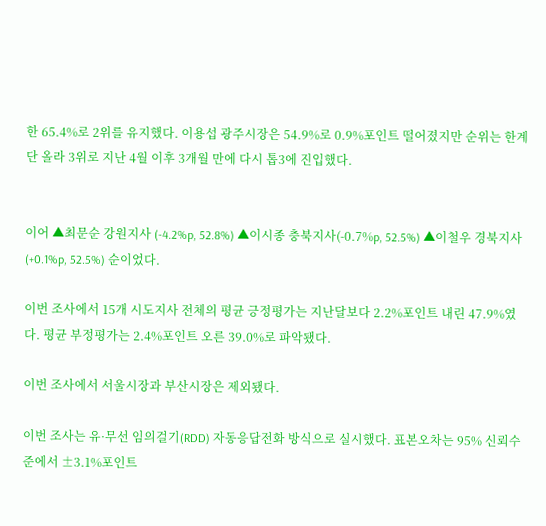한 65.4%로 2위를 유지했다. 이용섭 광주시장은 54.9%로 0.9%포인트 떨어졌지만 순위는 한계단 올라 3위로 지난 4월 이후 3개월 만에 다시 톱3에 진입했다.


이어 ▲최문순 강원지사 (-4.2%p, 52.8%) ▲이시종 충북지사(-0.7%p, 52.5%) ▲이철우 경북지사(+0.1%p, 52.5%) 순이었다.

이번 조사에서 15개 시도지사 전체의 평균 긍정평가는 지난달보다 2.2%포인트 내린 47.9%였다. 평균 부정평가는 2.4%포인트 오른 39.0%로 파악됐다.

이번 조사에서 서울시장과 부산시장은 제외됐다.

이번 조사는 유·무선 임의걸기(RDD) 자동응답전화 방식으로 실시했다. 표본오차는 95% 신뢰수준에서 ±3.1%포인트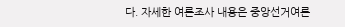다. 자세한 여론조사 내용은 중앙선거여론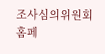조사심의위원회 홈페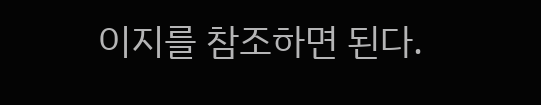이지를 참조하면 된다.